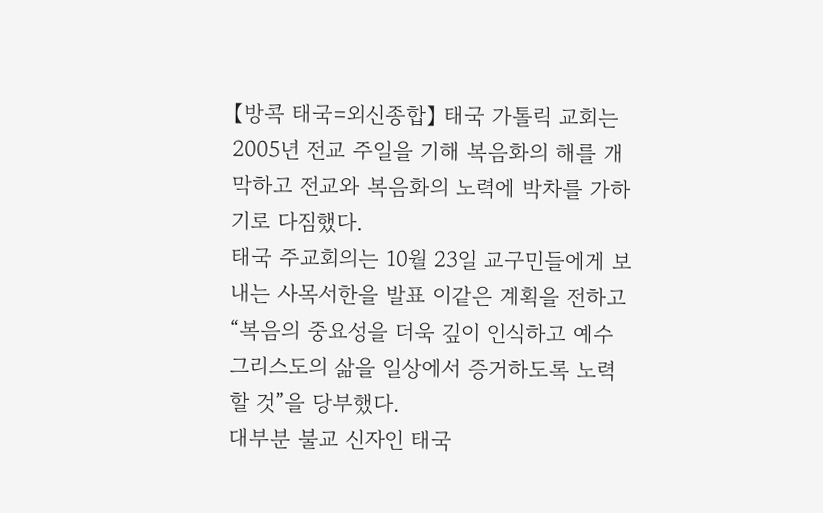【방콕 태국=외신종합】 태국 가톨릭 교회는 2005년 전교 주일을 기해 복음화의 해를 개막하고 전교와 복음화의 노력에 박차를 가하기로 다짐했다.
태국 주교회의는 10월 23일 교구민들에게 보내는 사목서한을 발표 이같은 계획을 전하고 “복음의 중요성을 더욱 깊이 인식하고 예수 그리스도의 삶을 일상에서 증거하도록 노력할 것”을 당부했다.
대부분 불교 신자인 태국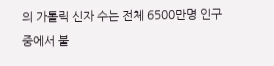의 가톨릭 신자 수는 전체 6500만명 인구 중에서 불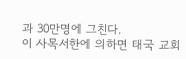과 30만명에 그친다.
이 사목서한에 의하면 태국 교회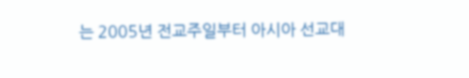는 2005년 전교주일부터 아시아 선교대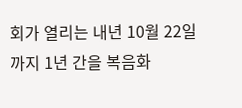회가 열리는 내년 10월 22일까지 1년 간을 복음화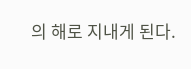의 해로 지내게 된다.